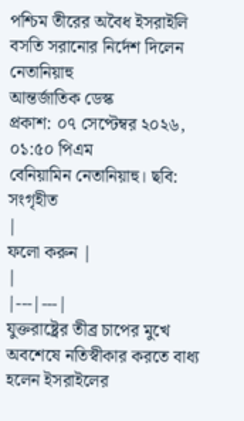পশ্চিম তীরের অবৈধ ইসরাইলি বসতি সরানোর নির্দেশ দিলেন নেতানিয়াহু
আন্তর্জাতিক ডেস্ক
প্রকাশ: ০৭ সেপ্টেম্বর ২০২৬, ০১:৫০ পিএম
বেনিয়ামিন নেতানিয়াহু। ছবি: সংগৃহীত
|
ফলো করুন |
|
|---|---|
যুক্তরাষ্ট্রের তীব্র চাপের মুখে অবশেষে নতিস্বীকার করতে বাধ্য হলেন ইসরাইলের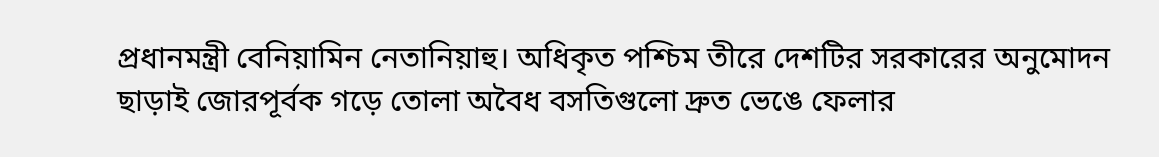প্রধানমন্ত্রী বেনিয়ামিন নেতানিয়াহু। অধিকৃত পশ্চিম তীরে দেশটির সরকারের অনুমোদন ছাড়াই জোরপূর্বক গড়ে তোলা অবৈধ বসতিগুলো দ্রুত ভেঙে ফেলার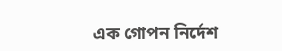এক গোপন নির্দেশ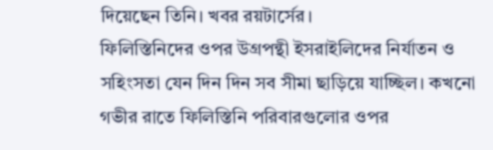দিয়েছেন তিনি। খবর রয়টার্সের।
ফিলিস্তিনিদের ওপর উগ্রপন্থী ইসরাইলিদের নির্যাতন ও সহিংসতা যেন দিন দিন সব সীমা ছাড়িয়ে যাচ্ছিল। কখনো গভীর রাতে ফিলিস্তিনি পরিবারগুলোর ওপর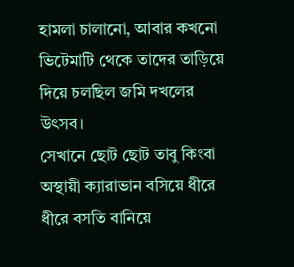হামলা চালানো, আবার কখনো ভিটেমাটি থেকে তাদের তাড়িয়ে দিয়ে চলছিল জমি দখলের উৎসব।
সেখানে ছোট ছোট তাবু কিংবা অস্থায়ী ক্যারাভান বসিয়ে ধীরে ধীরে বসতি বানিয়ে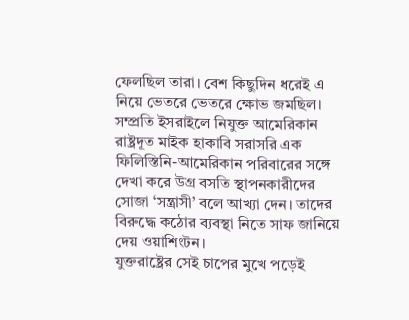ফেলছিল তারা। বেশ কিছুদিন ধরেই এ নিয়ে ভেতরে ভেতরে ক্ষোভ জমছিল। সম্প্রতি ইসরাইলে নিযুক্ত আমেরিকান রাষ্ট্রদূত মাইক হাকাবি সরাসরি এক ফিলিস্তিনি-আমেরিকান পরিবারের সঙ্গে দেখা করে উগ্র বসতি স্থাপনকারীদের সোজা ‘সন্ত্রাসী’ বলে আখ্যা দেন। তাদের বিরুদ্ধে কঠোর ব্যবস্থা নিতে সাফ জানিয়ে দেয় ওয়াশিংটন।
যুক্তরাষ্ট্রের সেই চাপের মুখে পড়েই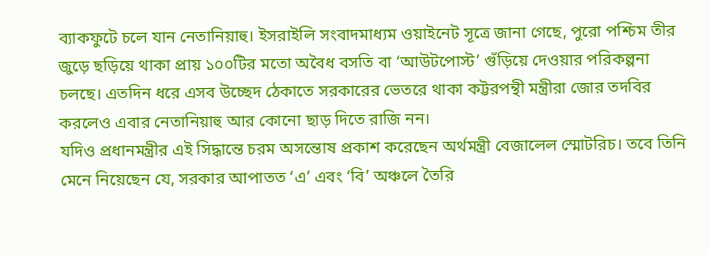ব্যাকফুটে চলে যান নেতানিয়াহু। ইসরাইলি সংবাদমাধ্যম ওয়াইনেট সূত্রে জানা গেছে, পুরো পশ্চিম তীর জুড়ে ছড়িয়ে থাকা প্রায় ১০০টির মতো অবৈধ বসতি বা ‘আউটপোস্ট’ গুঁড়িয়ে দেওয়ার পরিকল্পনা চলছে। এতদিন ধরে এসব উচ্ছেদ ঠেকাতে সরকারের ভেতরে থাকা কট্টরপন্থী মন্ত্রীরা জোর তদবির করলেও এবার নেতানিয়াহু আর কোনো ছাড় দিতে রাজি নন।
যদিও প্রধানমন্ত্রীর এই সিদ্ধান্তে চরম অসন্তোষ প্রকাশ করেছেন অর্থমন্ত্রী বেজালেল স্মোটরিচ। তবে তিনি মেনে নিয়েছেন যে, সরকার আপাতত ‘এ’ এবং ‘বি’ অঞ্চলে তৈরি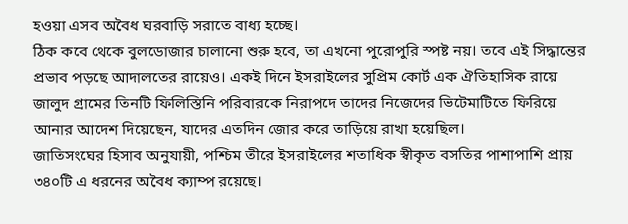হওয়া এসব অবৈধ ঘরবাড়ি সরাতে বাধ্য হচ্ছে।
ঠিক কবে থেকে বুলডোজার চালানো শুরু হবে, তা এখনো পুরোপুরি স্পষ্ট নয়। তবে এই সিদ্ধান্তের প্রভাব পড়ছে আদালতের রায়েও। একই দিনে ইসরাইলের সুপ্রিম কোর্ট এক ঐতিহাসিক রায়ে জালুদ গ্রামের তিনটি ফিলিস্তিনি পরিবারকে নিরাপদে তাদের নিজেদের ভিটেমাটিতে ফিরিয়ে আনার আদেশ দিয়েছেন, যাদের এতদিন জোর করে তাড়িয়ে রাখা হয়েছিল।
জাতিসংঘের হিসাব অনুযায়ী, পশ্চিম তীরে ইসরাইলের শতাধিক স্বীকৃত বসতির পাশাপাশি প্রায় ৩৪০টি এ ধরনের অবৈধ ক্যাম্প রয়েছে।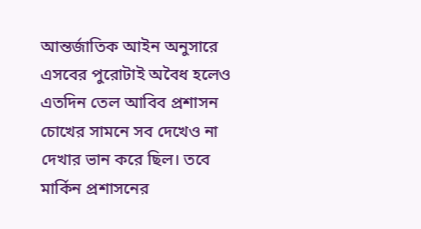আন্তর্জাতিক আইন অনুসারে এসবের পুরোটাই অবৈধ হলেও এতদিন তেল আবিব প্রশাসন চোখের সামনে সব দেখেও না দেখার ভান করে ছিল। তবে মার্কিন প্রশাসনের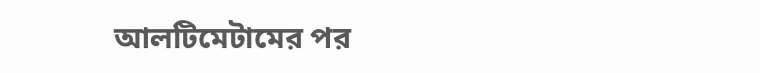আলটিমেটামের পর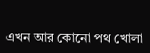এখন আর কোনো পথ খোলা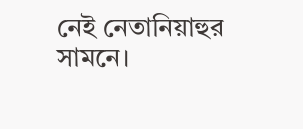নেই নেতানিয়াহুর সামনে।